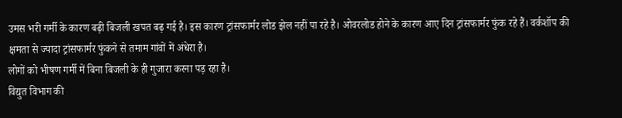उमस भरी गर्मी के कारण बढ़ी बिजली खपत बढ़ गई है। इस कारण ट्रांसफार्मर लोड झेल नहीं पा रहे है। ओवरलोड होने के कारण आए दिन ट्रांसफार्मर फुंक रहे हैं। वर्कशॉप की क्षमता से ज्यादा ट्रांसफार्मर फुंकने से तमाम गांवों में अंधेरा है।
लोगों को भीषण गर्मी में बिना बिजली के ही गुजारा करना पड़ रहा है।
विद्युत विभाग की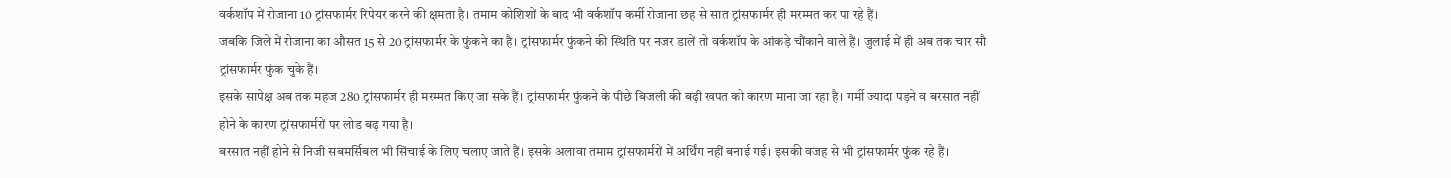वर्कशॉप में रोजाना 10 ट्रांसफार्मर रिपेयर करने की क्षमता है। तमाम कोशिशों के बाद भी वर्कशॉप कर्मी रोजाना छह से सात ट्रांसफार्मर ही मरम्मत कर पा रहे हैं।
जबकि जिले में रोजाना का औसत 15 से 20 ट्रांसफार्मर के फुंकने का है। ट्रांसफार्मर फुंकने की स्थिति पर नजर डालें तो वर्कशॉप के आंकड़े चौंकाने वाले हैं। जुलाई में ही अब तक चार सौ ट्रांसफार्मर फुंक चुके हैं।
इसके सापेक्ष अब तक महज 280 ट्रांसफार्मर ही मरम्मत किए जा सके हैं। ट्रांसफार्मर फुंकने के पीछे बिजली की बढ़ी खपत को कारण माना जा रहा है। गर्मी ज्यादा पड़ने व बरसात नहीं होने के कारण ट्रांसफार्मरों पर लोड बढ़ गया है।
बरसात नहीं होने से निजी सबमर्सिबल भी सिंचाई के लिए चलाए जाते हैं। इसके अलावा तमाम ट्रांसफार्मरों में अर्थिंग नहीं बनाई गई। इसकी वजह से भी ट्रांसफार्मर फुंक रहे हैं।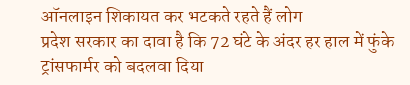ऑनलाइन शिकायत कर भटकते रहते हैं लोग
प्रदेश सरकार का दावा है कि 72 घंटे के अंदर हर हाल में फुंके ट्रांसफार्मर को बदलवा दिया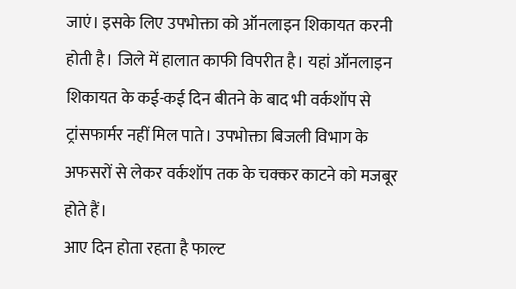जाएं। इसके लिए उपभोक्ता को ऑनलाइन शिकायत करनी होती है। जिले में हालात काफी विपरीत है। यहां ऑनलाइन शिकायत के कई-कई दिन बीतने के बाद भी वर्कशॉप से ट्रांसफार्मर नहीं मिल पाते। उपभोक्ता बिजली विभाग के अफसरों से लेकर वर्कशॉप तक के चक्कर काटने को मजबूर होते हैं।
आए दिन होता रहता है फाल्ट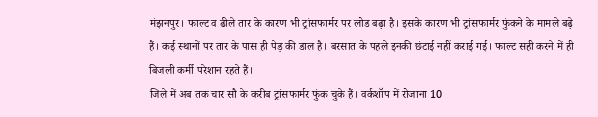मंझनपुर। फाल्ट व ढीले तार के कारण भी ट्रांसफार्मर पर लोड बढ़ा है। इसके कारण भी ट्रांसफार्मर फुंकने के मामले बढ़े हैं। कई स्थानों पर तार के पास ही पेड़ की डाल है। बरसात के पहले इनकी छंटाई नहीं कराई गई। फाल्ट सही करने में ही बिजली कर्मी परेशान रहते हैं।
जिले में अब तक चार सौ के करीब ट्रांसफार्मर फुंक चुके हैं। वर्कशॉप में रोजाना 10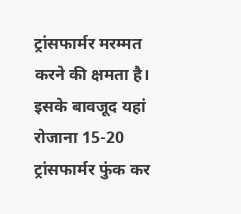ट्रांसफार्मर मरम्मत करने की क्षमता है। इसके बावजूद यहां रोजाना 15-20 ट्रांसफार्मर फुंक कर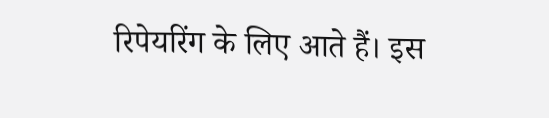रिपेयरिंग के लिए आते हैं। इस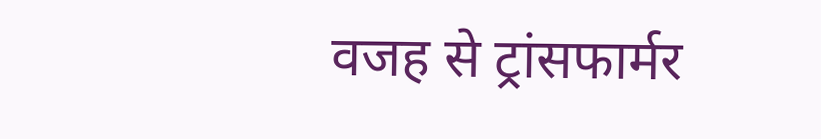वजह से ट्रांसफार्मर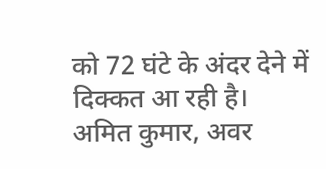को 72 घंटे के अंदर देने में दिक्कत आ रही है।
अमित कुमार, अवर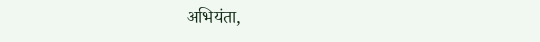अभियंता,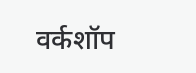वर्कशॉप